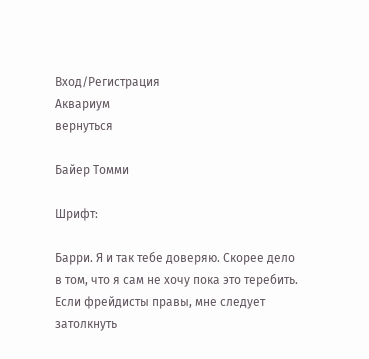Вход/Регистрация
Аквариум
вернуться

Байер Томми

Шрифт:

Барри. Я и так тебе доверяю. Скорее дело в том, что я сам не хочу пока это теребить. Если фрейдисты правы, мне следует затолкнуть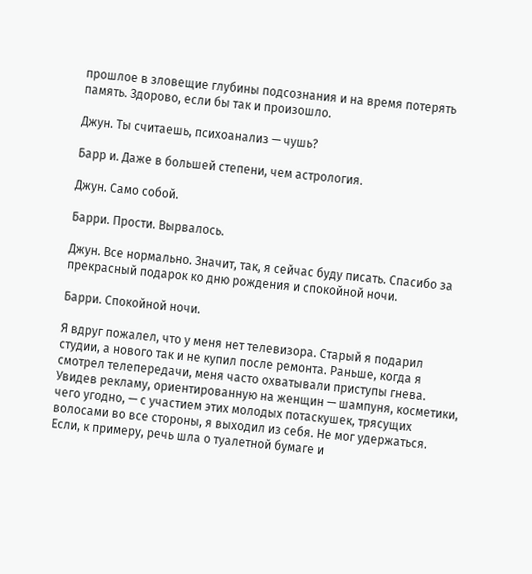прошлое в зловещие глубины подсознания и на время потерять память. Здорово, если бы так и произошло.

Джун. Ты считаешь, психоанализ — чушь?

Барр и. Даже в большей степени, чем астрология.

Джун. Само собой.

Барри. Прости. Вырвалось.

Джун. Все нормально. Значит, так, я сейчас буду писать. Спасибо за прекрасный подарок ко дню рождения и спокойной ночи.

Барри. Спокойной ночи.

Я вдруг пожалел, что у меня нет телевизора. Старый я подарил студии, а нового так и не купил после ремонта. Раньше, когда я смотрел телепередачи, меня часто охватывали приступы гнева. Увидев рекламу, ориентированную на женщин — шампуня, косметики, чего угодно, — с участием этих молодых потаскушек, трясущих волосами во все стороны, я выходил из себя. Не мог удержаться. Если, к примеру, речь шла о туалетной бумаге и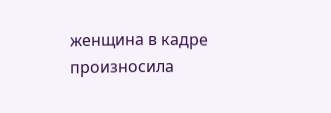женщина в кадре произносила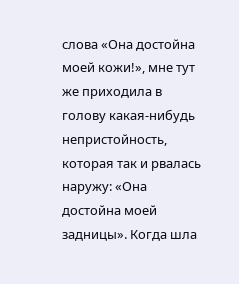слова «Она достойна моей кожи!», мне тут же приходила в голову какая-нибудь непристойность, которая так и рвалась наружу: «Она достойна моей задницы». Когда шла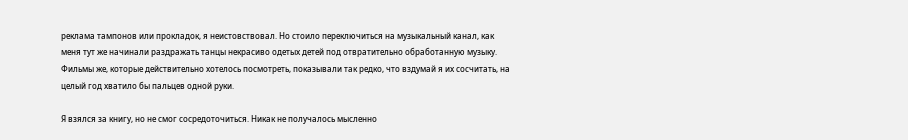реклама тампонов или прокладок, я неистовствовал. Но стоило переключиться на музыкальный канал, как меня тут же начинали раздражать танцы некрасиво одетых детей под отвратительно обработанную музыку. Фильмы же, которые действительно хотелось посмотреть, показывали так редко, что вздумай я их сосчитать, на целый год хватило бы пальцев одной руки.

Я взялся за книгу, но не смог сосредоточиться. Никак не получалось мысленно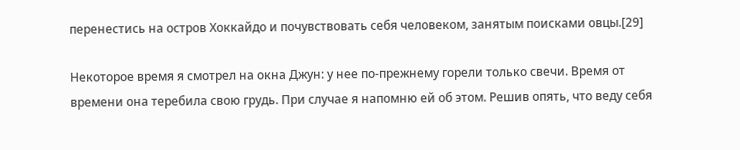перенестись на остров Хоккайдо и почувствовать себя человеком, занятым поисками овцы.[29]

Некоторое время я смотрел на окна Джун: у нее по-прежнему горели только свечи. Время от времени она теребила свою грудь. При случае я напомню ей об этом. Решив опять, что веду себя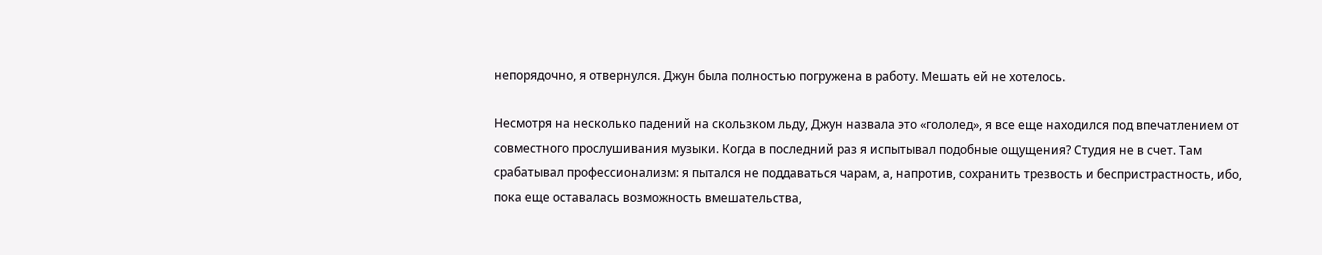непорядочно, я отвернулся. Джун была полностью погружена в работу. Мешать ей не хотелось.

Несмотря на несколько падений на скользком льду, Джун назвала это «гололед», я все еще находился под впечатлением от совместного прослушивания музыки. Когда в последний раз я испытывал подобные ощущения? Студия не в счет. Там срабатывал профессионализм: я пытался не поддаваться чарам, а, напротив, сохранить трезвость и беспристрастность, ибо, пока еще оставалась возможность вмешательства,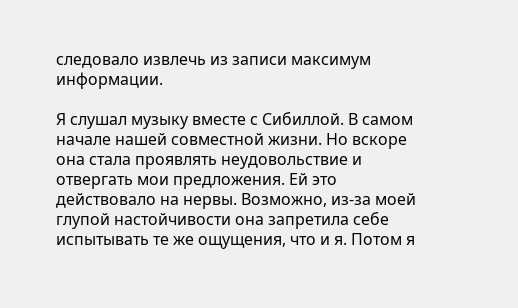следовало извлечь из записи максимум информации.

Я слушал музыку вместе с Сибиллой. В самом начале нашей совместной жизни. Но вскоре она стала проявлять неудовольствие и отвергать мои предложения. Ей это действовало на нервы. Возможно, из-за моей глупой настойчивости она запретила себе испытывать те же ощущения, что и я. Потом я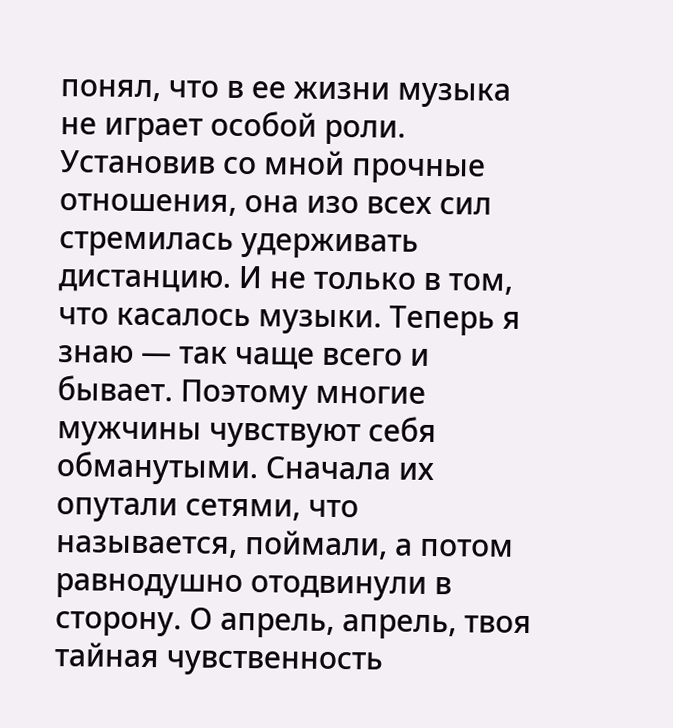понял, что в ее жизни музыка не играет особой роли. Установив со мной прочные отношения, она изо всех сил стремилась удерживать дистанцию. И не только в том, что касалось музыки. Теперь я знаю — так чаще всего и бывает. Поэтому многие мужчины чувствуют себя обманутыми. Сначала их опутали сетями, что называется, поймали, а потом равнодушно отодвинули в сторону. О апрель, апрель, твоя тайная чувственность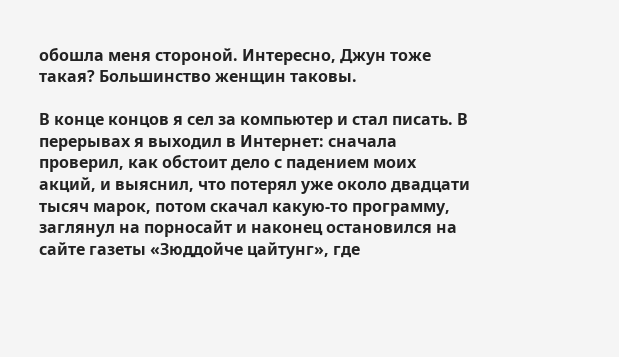обошла меня стороной. Интересно, Джун тоже такая? Большинство женщин таковы.

В конце концов я сел за компьютер и стал писать. В перерывах я выходил в Интернет: сначала проверил, как обстоит дело с падением моих акций, и выяснил, что потерял уже около двадцати тысяч марок, потом скачал какую-то программу, заглянул на порносайт и наконец остановился на сайте газеты «Зюддойче цайтунг», где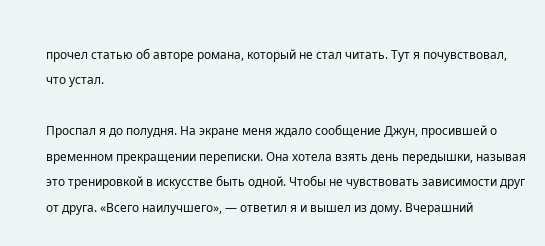прочел статью об авторе романа, который не стал читать. Тут я почувствовал, что устал.

Проспал я до полудня. На экране меня ждало сообщение Джун, просившей о временном прекращении переписки. Она хотела взять день передышки, называя это тренировкой в искусстве быть одной. Чтобы не чувствовать зависимости друг от друга. «Всего наилучшего», — ответил я и вышел из дому. Вчерашний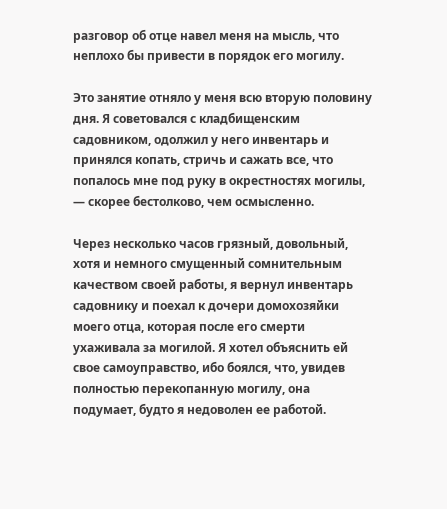разговор об отце навел меня на мысль, что неплохо бы привести в порядок его могилу.

Это занятие отняло у меня всю вторую половину дня. Я советовался с кладбищенским садовником, одолжил у него инвентарь и принялся копать, стричь и сажать все, что попалось мне под руку в окрестностях могилы, — скорее бестолково, чем осмысленно.

Через несколько часов грязный, довольный, хотя и немного смущенный сомнительным качеством своей работы, я вернул инвентарь садовнику и поехал к дочери домохозяйки моего отца, которая после его смерти ухаживала за могилой. Я хотел объяснить ей свое самоуправство, ибо боялся, что, увидев полностью перекопанную могилу, она подумает, будто я недоволен ее работой.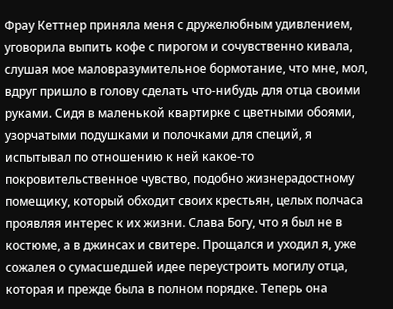Фрау Кеттнер приняла меня с дружелюбным удивлением, уговорила выпить кофе с пирогом и сочувственно кивала, слушая мое маловразумительное бормотание, что мне, мол, вдруг пришло в голову сделать что-нибудь для отца своими руками. Сидя в маленькой квартирке с цветными обоями, узорчатыми подушками и полочками для специй, я испытывал по отношению к ней какое-то покровительственное чувство, подобно жизнерадостному помещику, который обходит своих крестьян, целых полчаса проявляя интерес к их жизни. Слава Богу, что я был не в костюме, а в джинсах и свитере. Прощался и уходил я, уже сожалея о сумасшедшей идее переустроить могилу отца, которая и прежде была в полном порядке. Теперь она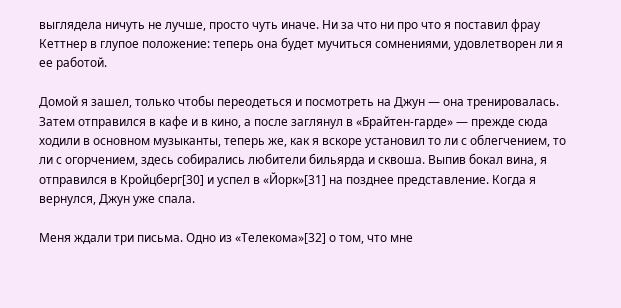выглядела ничуть не лучше, просто чуть иначе. Ни за что ни про что я поставил фрау Кеттнер в глупое положение: теперь она будет мучиться сомнениями, удовлетворен ли я ее работой.

Домой я зашел, только чтобы переодеться и посмотреть на Джун — она тренировалась. Затем отправился в кафе и в кино, а после заглянул в «Брайтен-гарде» — прежде сюда ходили в основном музыканты, теперь же, как я вскоре установил то ли с облегчением, то ли с огорчением, здесь собирались любители бильярда и сквоша. Выпив бокал вина, я отправился в Кройцберг[30] и успел в «Йорк»[31] на позднее представление. Когда я вернулся, Джун уже спала.

Меня ждали три письма. Одно из «Телекома»[32] о том, что мне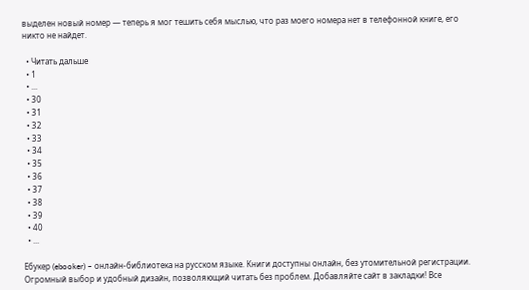выделен новый номер — теперь я мог тешить себя мыслью, что раз моего номера нет в телефонной книге, его никто не найдет.

  • Читать дальше
  • 1
  • ...
  • 30
  • 31
  • 32
  • 33
  • 34
  • 35
  • 36
  • 37
  • 38
  • 39
  • 40
  • ...

Ебукер (ebooker) – онлайн-библиотека на русском языке. Книги доступны онлайн, без утомительной регистрации. Огромный выбор и удобный дизайн, позволяющий читать без проблем. Добавляйте сайт в закладки! Все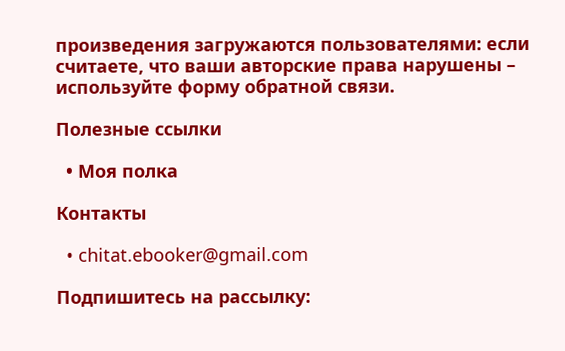произведения загружаются пользователями: если считаете, что ваши авторские права нарушены – используйте форму обратной связи.

Полезные ссылки

  • Моя полка

Контакты

  • chitat.ebooker@gmail.com

Подпишитесь на рассылку: